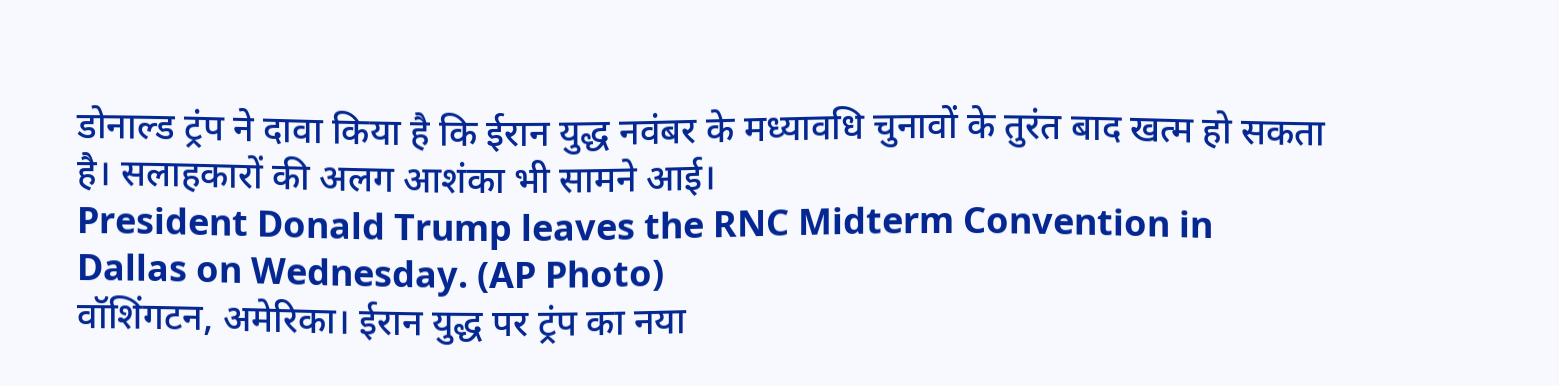डोनाल्ड ट्रंप ने दावा किया है कि ईरान युद्ध नवंबर के मध्यावधि चुनावों के तुरंत बाद खत्म हो सकता है। सलाहकारों की अलग आशंका भी सामने आई।
President Donald Trump leaves the RNC Midterm Convention in Dallas on Wednesday. (AP Photo)
वॉशिंगटन, अमेरिका। ईरान युद्ध पर ट्रंप का नया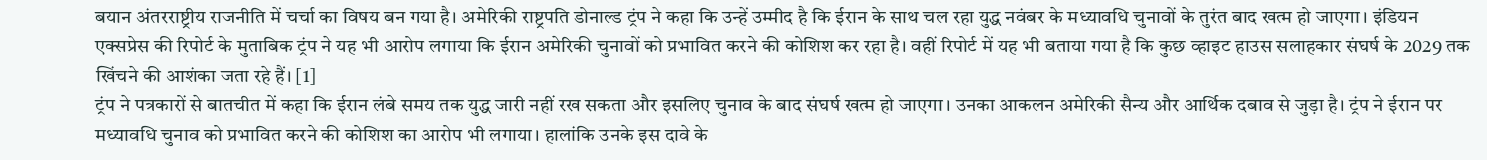बयान अंतरराष्ट्रीय राजनीति में चर्चा का विषय बन गया है। अमेरिकी राष्ट्रपति डोनाल्ड ट्रंप ने कहा कि उन्हें उम्मीद है कि ईरान के साथ चल रहा युद्ध नवंबर के मध्यावधि चुनावों के तुरंत बाद खत्म हो जाएगा। इंडियन एक्सप्रेस की रिपोर्ट के मुताबिक ट्रंप ने यह भी आरोप लगाया कि ईरान अमेरिकी चुनावों को प्रभावित करने की कोशिश कर रहा है। वहीं रिपोर्ट में यह भी बताया गया है कि कुछ व्हाइट हाउस सलाहकार संघर्ष के 2029 तक खिंचने की आशंका जता रहे हैं। [1]
ट्रंप ने पत्रकारों से बातचीत में कहा कि ईरान लंबे समय तक युद्ध जारी नहीं रख सकता और इसलिए चुनाव के बाद संघर्ष खत्म हो जाएगा। उनका आकलन अमेरिकी सैन्य और आर्थिक दबाव से जुड़ा है। ट्रंप ने ईरान पर मध्यावधि चुनाव को प्रभावित करने की कोशिश का आरोप भी लगाया। हालांकि उनके इस दावे के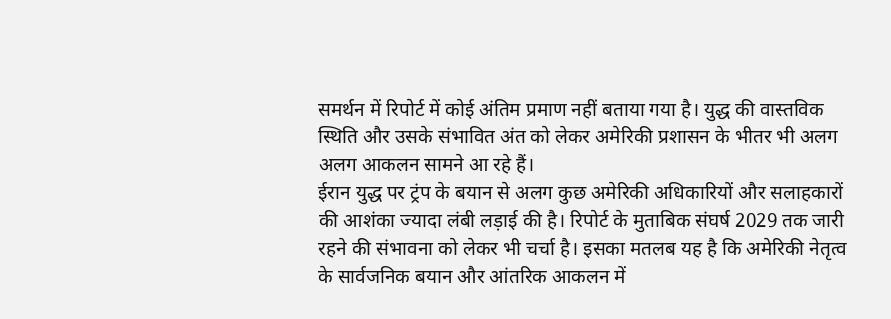समर्थन में रिपोर्ट में कोई अंतिम प्रमाण नहीं बताया गया है। युद्ध की वास्तविक स्थिति और उसके संभावित अंत को लेकर अमेरिकी प्रशासन के भीतर भी अलग अलग आकलन सामने आ रहे हैं।
ईरान युद्ध पर ट्रंप के बयान से अलग कुछ अमेरिकी अधिकारियों और सलाहकारों की आशंका ज्यादा लंबी लड़ाई की है। रिपोर्ट के मुताबिक संघर्ष 2029 तक जारी रहने की संभावना को लेकर भी चर्चा है। इसका मतलब यह है कि अमेरिकी नेतृत्व के सार्वजनिक बयान और आंतरिक आकलन में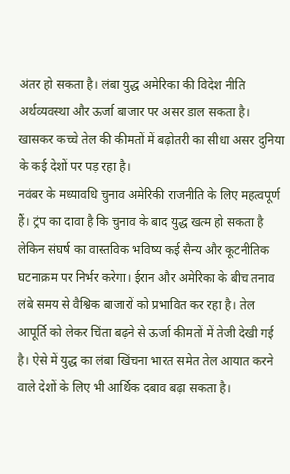अंतर हो सकता है। लंबा युद्ध अमेरिका की विदेश नीति अर्थव्यवस्था और ऊर्जा बाजार पर असर डाल सकता है। खासकर कच्चे तेल की कीमतों में बढ़ोतरी का सीधा असर दुनिया के कई देशों पर पड़ रहा है।
नवंबर के मध्यावधि चुनाव अमेरिकी राजनीति के लिए महत्वपूर्ण हैं। ट्रंप का दावा है कि चुनाव के बाद युद्ध खत्म हो सकता है लेकिन संघर्ष का वास्तविक भविष्य कई सैन्य और कूटनीतिक घटनाक्रम पर निर्भर करेगा। ईरान और अमेरिका के बीच तनाव लंबे समय से वैश्विक बाजारों को प्रभावित कर रहा है। तेल आपूर्ति को लेकर चिंता बढ़ने से ऊर्जा कीमतों में तेजी देखी गई है। ऐसे में युद्ध का लंबा खिंचना भारत समेत तेल आयात करने वाले देशों के लिए भी आर्थिक दबाव बढ़ा सकता है।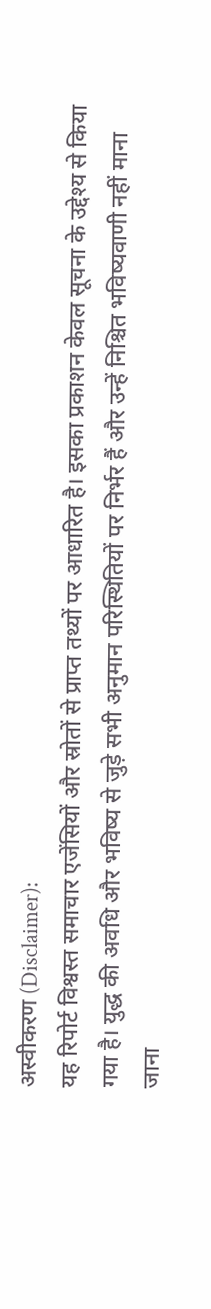अस्वीकरण (Disclaimer):
यह रिपोर्ट विश्वस्त समाचार एजेंसियों और स्रोतों से प्राप्त तथ्यों पर आधारित है। इसका प्रकाशन केवल सूचना के उद्देश्य से किया गया है। युद्ध की अवधि और भविष्य से जुड़े सभी अनुमान परिस्थितियों पर निर्भर हैं और उन्हें निश्चित भविष्यवाणी नहीं माना जाना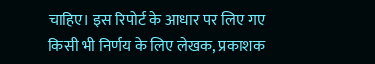चाहिए। इस रिपोर्ट के आधार पर लिए गए किसी भी निर्णय के लिए लेखक, प्रकाशक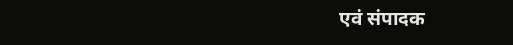एवं संपादक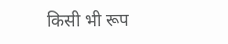किसी भी रूप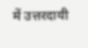में उत्तरदायी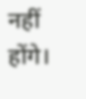नहीं होंगे।